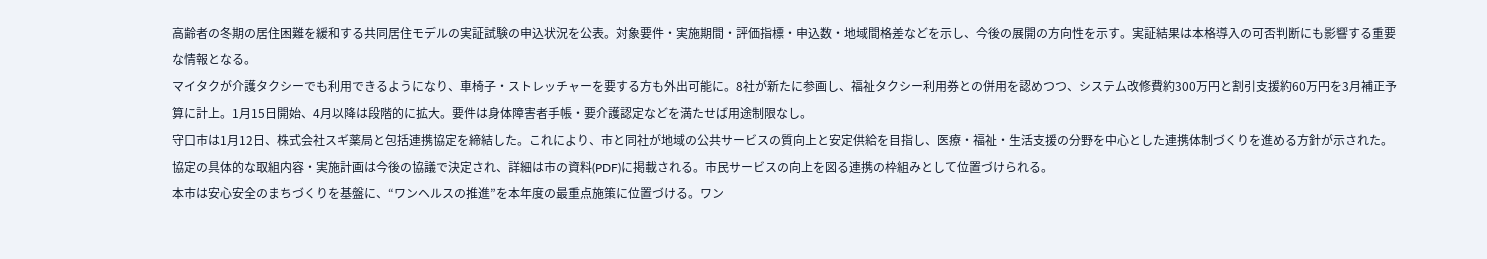高齢者の冬期の居住困難を緩和する共同居住モデルの実証試験の申込状況を公表。対象要件・実施期間・評価指標・申込数・地域間格差などを示し、今後の展開の方向性を示す。実証結果は本格導入の可否判断にも影響する重要な情報となる。
マイタクが介護タクシーでも利用できるようになり、車椅子・ストレッチャーを要する方も外出可能に。8社が新たに参画し、福祉タクシー利用券との併用を認めつつ、システム改修費約300万円と割引支援約60万円を3月補正予算に計上。1月15日開始、4月以降は段階的に拡大。要件は身体障害者手帳・要介護認定などを満たせば用途制限なし。
守口市は1月12日、株式会社スギ薬局と包括連携協定を締結した。これにより、市と同社が地域の公共サービスの質向上と安定供給を目指し、医療・福祉・生活支援の分野を中心とした連携体制づくりを進める方針が示された。協定の具体的な取組内容・実施計画は今後の協議で決定され、詳細は市の資料(PDF)に掲載される。市民サービスの向上を図る連携の枠組みとして位置づけられる。
本市は安心安全のまちづくりを基盤に、“ワンヘルスの推進”を本年度の最重点施策に位置づける。ワン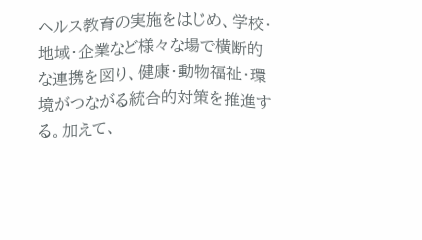ヘルス教育の実施をはじめ、学校・地域・企業など様々な場で横断的な連携を図り、健康・動物福祉・環境がつながる統合的対策を推進する。加えて、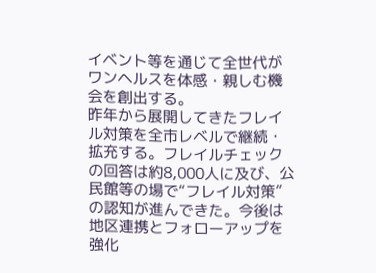イベント等を通じて全世代がワンヘルスを体感・親しむ機会を創出する。
昨年から展開してきたフレイル対策を全市レベルで継続・拡充する。フレイルチェックの回答は約8,000人に及び、公民館等の場で“フレイル対策”の認知が進んできた。今後は地区連携とフォローアップを強化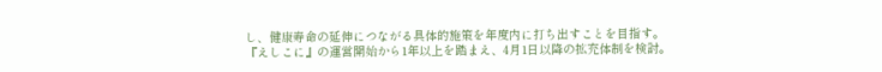し、健康寿命の延伸につながる具体的施策を年度内に打ち出すことを目指す。
『えしこに』の運営開始から1年以上を踏まえ、4月1日以降の拡充体制を検討。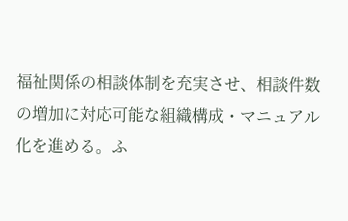福祉関係の相談体制を充実させ、相談件数の増加に対応可能な組織構成・マニュアル化を進める。ふ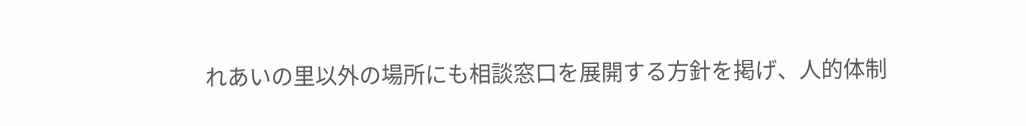れあいの里以外の場所にも相談窓口を展開する方針を掲げ、人的体制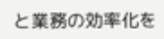と業務の効率化を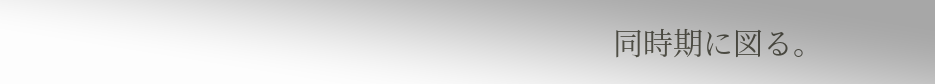同時期に図る。